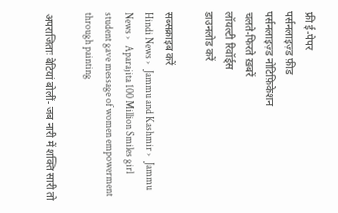फ्री ई-पेपर
पर्सनलाइज़्ड फ़ीड
पर्सनलाइज़्ड नोटिफ़िकेशन
चलते-फिरते ख़बरें
लॉयल्टी रिवॉर्ड्स
डाउनलोड करें

सब्सक्राइब करें
Hindi News ›   Jammu and Kashmir ›   Jammu News ›   Aparajita 100 Million Smiles girl student gave message of women empowerment through painting

अपराजिताः बेटियां बोलीं- जब नारी में शक्ति सारी तो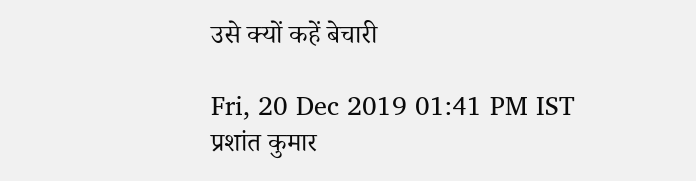उसे क्यों कहें बेचारी

Fri, 20 Dec 2019 01:41 PM IST
प्रशांत कुमार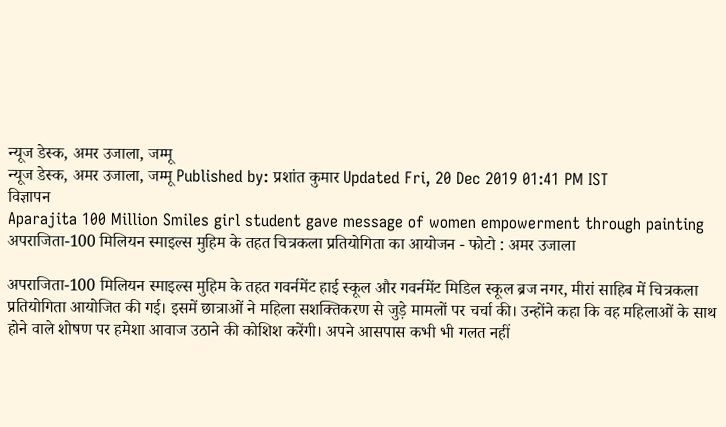न्यूज डेस्क, अमर उजाला, जम्मू
न्यूज डेस्क, अमर उजाला, जम्मू Published by: प्रशांत कुमार Updated Fri, 20 Dec 2019 01:41 PM IST
विज्ञापन
Aparajita 100 Million Smiles girl student gave message of women empowerment through painting
अपराजिता-100 मिलियन स्माइल्स मुहिम के तहत चित्रकला प्रतियोगिता का आयोजन - फोटो : अमर उजाला

अपराजिता-100 मिलियन स्माइल्स मुहिम के तहत गवर्नमेंट हाई स्कूल और गवर्नमेंट मिडिल स्कूल ब्रज नगर, मीरां साहिब में चित्रकला प्रतियोगिता आयोजित की गई। इसमें छात्राओं ने महिला सशक्तिकरण से जुड़े मामलों पर चर्चा की। उन्होंने कहा कि वह महिलाओं के साथ होने वाले शोषण पर हमेशा आवाज उठाने की कोशिश करेंगी। अपने आसपास कभी भी गलत नहीं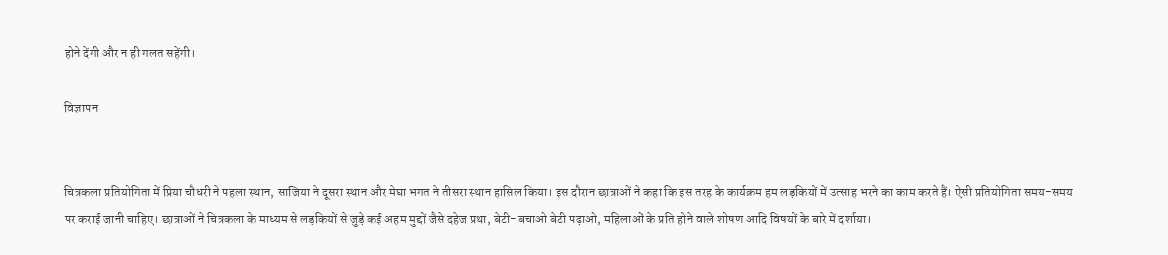होने देंगी और न ही गलत सहेंगी।

विज्ञापन


चित्रकला प्रतियोगिता में प्रिया चौधरी ने पहला स्थान, साजिया ने दूसरा स्थान और मेघा भगत ने तीसरा स्थान हासिल किया। इस दौरान छात्राओं ने कहा कि इस तरह के कार्यक्रम हम लड़कियों में उत्साह भरने का काम करते हैं। ऐसी प्रतियोगिता समय-समय पर कराई जानी चाहिए। छात्राओं ने चित्रकला के माध्यम से लड़कियों से जुड़े कई अहम मुद्दों जैसे दहेज प्रथा, बेटी-बचाओ बेटी पढ़ाओ, महिलाओं के प्रति होने वाले शोषण आदि विषयों के बारे में दर्शाया।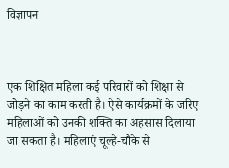विज्ञापन



एक शिक्षित महिला कई परिवारों को शिक्षा से जोड़ने का काम करती है। ऐसे कार्यक्रमों के जरिए महिलाओं को उनकी शक्ति का अहसास दिलाया जा सकता है। महिलाएं चूल्हे-चौके से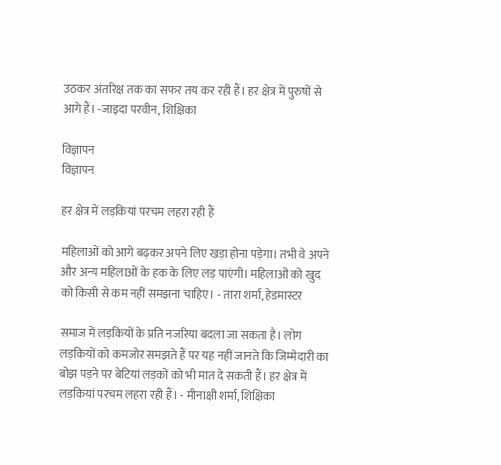उठकर अंतरिक्ष तक का सफर तय कर रही हैं। हर क्षेत्र में पुरुषों से आगे हैं। -जाइदा परवीन, शिक्षिका

विज्ञापन
विज्ञापन

हर क्षेत्र में लड़कियां परचम लहरा रही हैं

महिलाओं को आगे बढ़कर अपने लिए खड़ा होना पड़ेगा। तभी वे अपने और अन्य महिलाओं के हक के लिए लड़ पाएंगी। महिलाओं को खुद को किसी से कम नहीं समझना चाहिए। - तारा शर्मा, हेडमास्टर

समाज में लड़कियों के प्रति नजरिया बदला जा सकता है। लोग लड़कियों को कमजोर समझते हैं पर यह नहीं जानते कि जिम्मेदारी का बोझ पड़ने पर बेटियां लड़कों को भी मात दे सकती हैं। हर क्षेत्र में लड़कियां परचम लहरा रही हैं। - मीनाक्षी शर्मा, शिक्षिका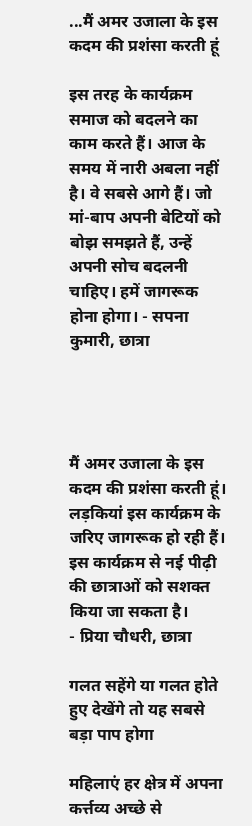...मैं अमर उजाला के इस कदम की प्रशंसा करती हूं

इस तरह के कार्यक्रम समाज को बदलने का काम करते हैं। आज के समय में नारी अबला नहीं है। वे सबसे आगे हैं। जो मां-बाप अपनी बेटियों को बोझ समझते हैं, उन्हें अपनी सोच बदलनी चाहिए। हमें जागरूक होना होगा। - सपना कुमारी, छात्रा




मैं अमर उजाला के इस कदम की प्रशंसा करती हूं। लड़कियां इस कार्यक्रम के जरिए जागरूक हो रही हैं। इस कार्यक्रम से नई पीढ़ी की छात्राओं को सशक्त किया जा सकता है।
- प्रिया चौधरी, छात्रा

गलत सहेंगे या गलत होते हुए देखेंगे तो यह सबसे बड़ा पाप होगा

महिलाएं हर क्षेत्र में अपना कर्त्तव्य अच्छे से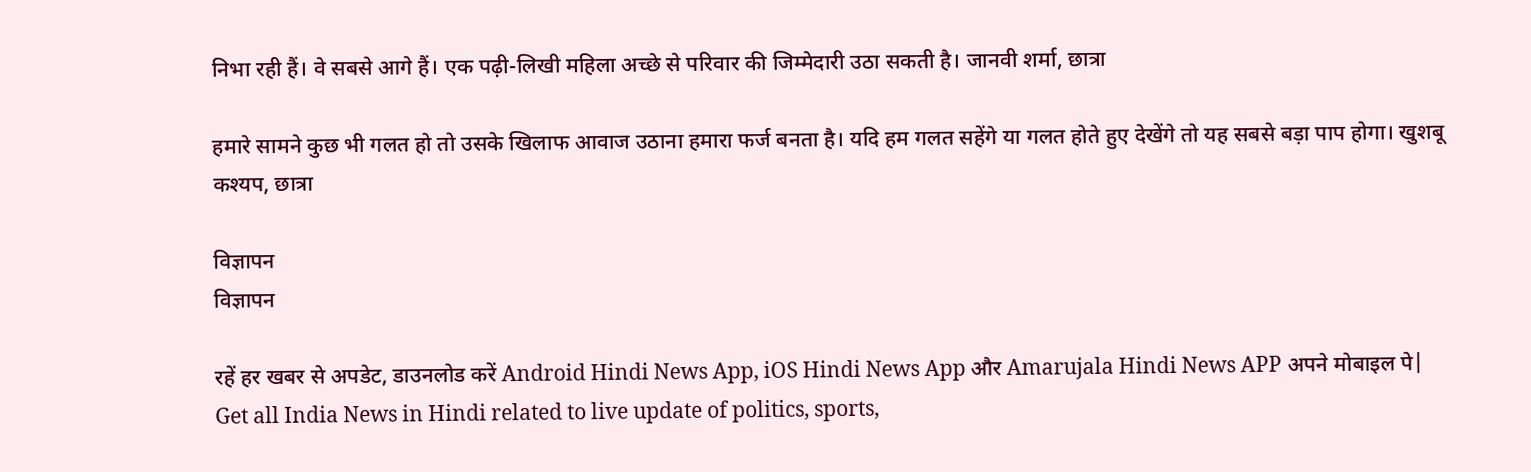निभा रही हैं। वे सबसे आगे हैं। एक पढ़ी-लिखी महिला अच्छे से परिवार की जिम्मेदारी उठा सकती है। जानवी शर्मा, छात्रा

हमारे सामने कुछ भी गलत हो तो उसके खिलाफ आवाज उठाना हमारा फर्ज बनता है। यदि हम गलत सहेंगे या गलत होते हुए देखेंगे तो यह सबसे बड़ा पाप होगा। खुशबू कश्यप, छात्रा

विज्ञापन
विज्ञापन

रहें हर खबर से अपडेट, डाउनलोड करें Android Hindi News App, iOS Hindi News App और Amarujala Hindi News APP अपने मोबाइल पे|
Get all India News in Hindi related to live update of politics, sports,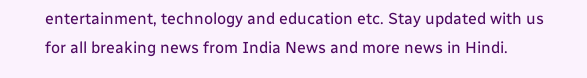entertainment, technology and education etc. Stay updated with us for all breaking news from India News and more news in Hindi.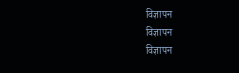विज्ञापन
विज्ञापन
विज्ञापन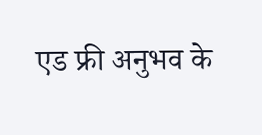एड फ्री अनुभव के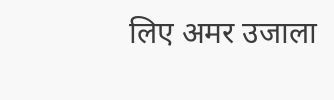लिए अमर उजाला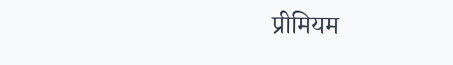प्रीमियम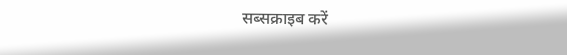सब्सक्राइब करें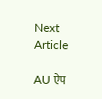Next Article

AU ऐप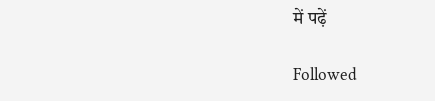में पढ़ें

Followed